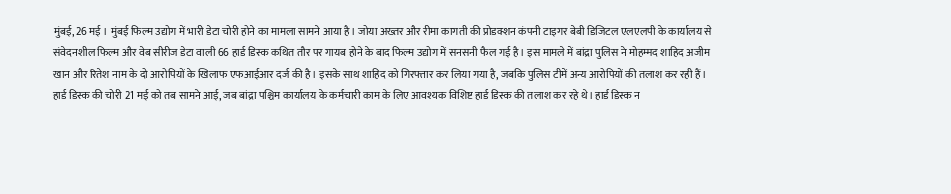मुंबई, 26 मई । मुंबई फिल्म उद्योग में भारी डेटा चोरी होने का मामला सामने आया है। जोया अख्तर और रीमा कागती की प्रोडक्शन कंपनी टाइगर बेबी डिजिटल एलएलपी के कार्यालय से संवेदनशील फिल्म और वेब सीरीज डेटा वाली 66 हार्ड डिस्क कथित तौर पर गायब होने के बाद फिल्म उद्योग में सनसनी फैल गई है। इस मामले में बांद्रा पुलिस ने मोहम्मद शाहिद अजीम खान और रितेश नाम के दो आरोपियों के खिलाफ एफआईआर दर्ज की है। इसके साथ शाहिद को गिरफ्तार कर लिया गया है, जबकि पुलिस टीमें अन्य आरोपियों की तलाश कर रही हैं।
हार्ड डिस्क की चोरी 21 मई को तब सामने आई, जब बांद्रा पश्चिम कार्यालय के कर्मचारी काम के लिए आवश्यक विशिष्ट हार्ड डिस्क की तलाश कर रहे थे। हार्ड डिस्क न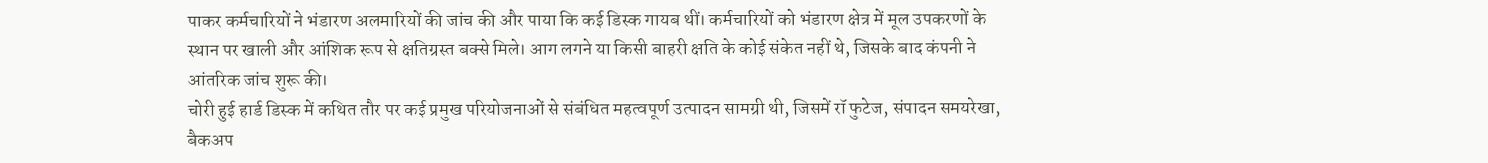पाकर कर्मचारियों ने भंडारण अलमारियों की जांच की और पाया कि कई डिस्क गायब थीं। कर्मचारियों को भंडारण क्षेत्र में मूल उपकरणों के स्थान पर खाली और आंशिक रूप से क्षतिग्रस्त बक्से मिले। आग लगने या किसी बाहरी क्षति के कोई संकेत नहीं थे, जिसके बाद कंपनी ने आंतरिक जांच शुरू की।
चोरी हुई हार्ड डिस्क में कथित तौर पर कई प्रमुख परियोजनाओं से संबंधित महत्वपूर्ण उत्पादन सामग्री थी, जिसमें रॉ फुटेज, संपादन समयरेखा, बैकअप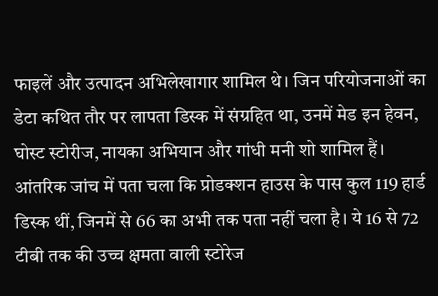फाइलें और उत्पादन अभिलेखागार शामिल थे। जिन परियोजनाओं का डेटा कथित तौर पर लापता डिस्क में संग्रहित था, उनमें मेड इन हेवन, घोस्ट स्टोरीज, नायका अभियान और गांधी मनी शो शामिल हैं। आंतरिक जांच में पता चला कि प्रोडक्शन हाउस के पास कुल 119 हार्ड डिस्क थीं, जिनमें से 66 का अभी तक पता नहीं चला है। ये 16 से 72 टीबी तक की उच्च क्षमता वाली स्टोरेज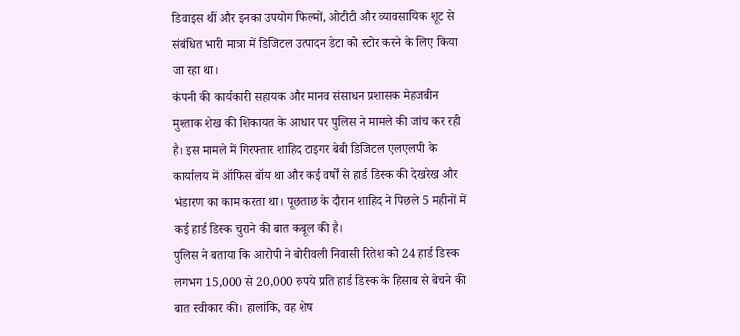डिवाइस थीं और इनका उपयोग फिल्मों, ओटीटी और व्यावसायिक शूट से संबंधित भारी मात्रा में डिजिटल उत्पादन डेटा को स्टोर करने के लिए किया जा रहा था।
कंपनी की कार्यकारी सहायक और मानव संसाधन प्रशासक मेहजबीन मुश्ताक शेख की शिकायत के आधार पर पुलिस ने मामले की जांच कर रही है। इस मामले में गिरफ्तार शाहिद टाइगर बेबी डिजिटल एलएलपी के कार्यालय में ऑफिस बॉय था और कई वर्षों से हार्ड डिस्क की देखरेख और भंडारण का काम करता था। पूछताछ के दौरान शाहिद ने पिछले 5 महीनों में कई हार्ड डिस्क चुराने की बात कबूल की है।
पुलिस ने बताया कि आरोपी ने बोरीवली निवासी रितेश को 24 हार्ड डिस्क लगभग 15,000 से 20,000 रुपये प्रति हार्ड डिस्क के हिसाब से बेचने की बात स्वीकार की। हालांकि, वह शेष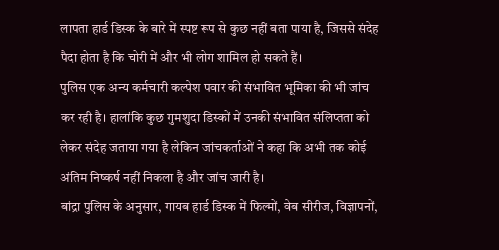लापता हार्ड डिस्क के बारे में स्पष्ट रूप से कुछ नहीं बता पाया है, जिससे संदेह पैदा होता है कि चोरी में और भी लोग शामिल हो सकते हैं।
पुलिस एक अन्य कर्मचारी कल्पेश पवार की संभावित भूमिका की भी जांच कर रही है। हालांकि कुछ गुमशुदा डिस्कों में उनकी संभावित संलिप्तता को लेकर संदेह जताया गया है लेकिन जांचकर्ताओं ने कहा कि अभी तक कोई अंतिम निष्कर्ष नहीं निकला है और जांच जारी है।
बांद्रा पुलिस के अनुसार, गायब हार्ड डिस्क में फिल्मों, वेब सीरीज, विज्ञापनों,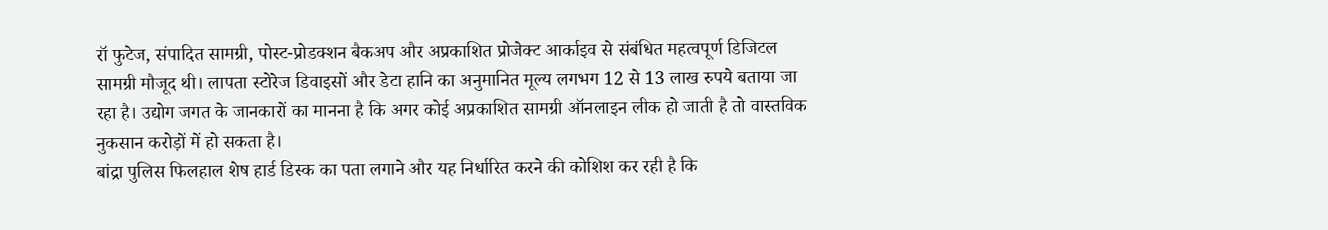रॉ फुटेज, संपादित सामग्री, पोस्ट-प्रोडक्शन बैकअप और अप्रकाशित प्रोजेक्ट आर्काइव से संबंधित महत्वपूर्ण डिजिटल सामग्री मौजूद थी। लापता स्टोरेज डिवाइसों और डेटा हानि का अनुमानित मूल्य लगभग 12 से 13 लाख रुपये बताया जा रहा है। उद्योग जगत के जानकारों का मानना है कि अगर कोई अप्रकाशित सामग्री ऑनलाइन लीक हो जाती है तो वास्तविक नुकसान करोड़ों में हो सकता है।
बांद्रा पुलिस फिलहाल शेष हार्ड डिस्क का पता लगाने और यह निर्धारित करने की कोशिश कर रही है कि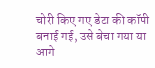चोरी किए गए डेटा की कॉपी बनाई गई, उसे बेचा गया या आगे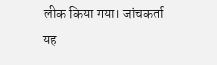लीक किया गया। जांचकर्ता यह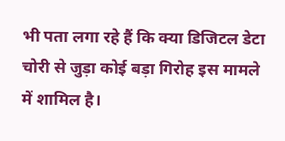भी पता लगा रहे हैं कि क्या डिजिटल डेटा चोरी से जुड़ा कोई बड़ा गिरोह इस मामले में शामिल है।